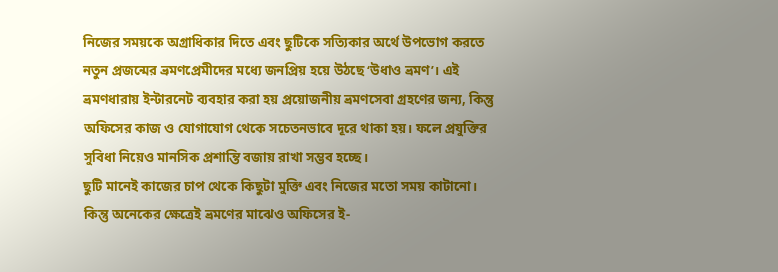নিজের সময়কে অগ্রাধিকার দিতে এবং ছুটিকে সত্যিকার অর্থে উপভোগ করতে নতুন প্রজন্মের ভ্রমণপ্রেমীদের মধ্যে জনপ্রিয় হয়ে উঠছে ‘উধাও ভ্রমণ’। এই ভ্রমণধারায় ইন্টারনেট ব্যবহার করা হয় প্রয়োজনীয় ভ্রমণসেবা গ্রহণের জন্য, কিন্তু অফিসের কাজ ও যোগাযোগ থেকে সচেতনভাবে দূরে থাকা হয়। ফলে প্রযুক্তির সুবিধা নিয়েও মানসিক প্রশান্তি বজায় রাখা সম্ভব হচ্ছে।
ছুটি মানেই কাজের চাপ থেকে কিছুটা মুক্তি এবং নিজের মতো সময় কাটানো। কিন্তু অনেকের ক্ষেত্রেই ভ্রমণের মাঝেও অফিসের ই-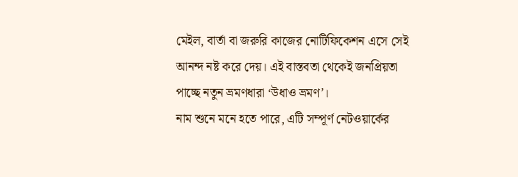মেইল, বার্তা বা জরুরি কাজের নোটিফিকেশন এসে সেই আনন্দ নষ্ট করে দেয়। এই বাস্তবতা থেকেই জনপ্রিয়তা পাচ্ছে নতুন ভ্রমণধারা ‘উধাও ভ্রমণ’।
নাম শুনে মনে হতে পারে, এটি সম্পূর্ণ নেটওয়ার্কের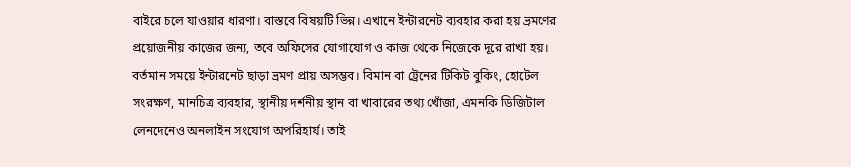বাইরে চলে যাওয়ার ধারণা। বাস্তবে বিষয়টি ভিন্ন। এখানে ইন্টারনেট ব্যবহার করা হয় ভ্রমণের প্রয়োজনীয় কাজের জন্য, তবে অফিসের যোগাযোগ ও কাজ থেকে নিজেকে দূরে রাখা হয়।
বর্তমান সময়ে ইন্টারনেট ছাড়া ভ্রমণ প্রায় অসম্ভব। বিমান বা ট্রেনের টিকিট বুকিং, হোটেল সংরক্ষণ, মানচিত্র ব্যবহার, স্থানীয় দর্শনীয় স্থান বা খাবারের তথ্য খোঁজা, এমনকি ডিজিটাল লেনদেনেও অনলাইন সংযোগ অপরিহার্য। তাই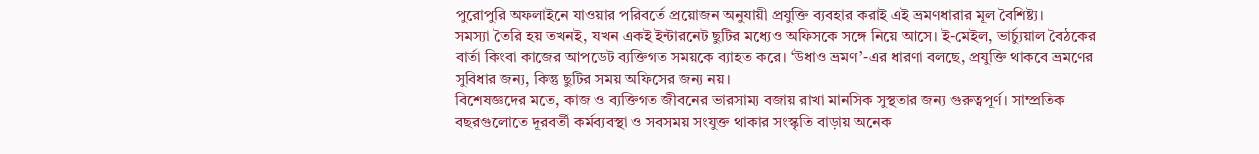পুরোপুরি অফলাইনে যাওয়ার পরিবর্তে প্রয়োজন অনুযায়ী প্রযুক্তি ব্যবহার করাই এই ভ্রমণধারার মূল বৈশিষ্ট্য।
সমস্যা তৈরি হয় তখনই, যখন একই ইন্টারনেট ছুটির মধ্যেও অফিসকে সঙ্গে নিয়ে আসে। ই-মেইল, ভার্চ্যুয়াল বৈঠকের বার্তা কিংবা কাজের আপডেট ব্যক্তিগত সময়কে ব্যাহত করে। ‘উধাও ভ্রমণ’-এর ধারণা বলছে, প্রযুক্তি থাকবে ভ্রমণের সুবিধার জন্য, কিন্তু ছুটির সময় অফিসের জন্য নয়।
বিশেষজ্ঞদের মতে, কাজ ও ব্যক্তিগত জীবনের ভারসাম্য বজায় রাখা মানসিক সুস্থতার জন্য গুরুত্বপূর্ণ। সাম্প্রতিক বছরগুলোতে দূরবর্তী কর্মব্যবস্থা ও সবসময় সংযুক্ত থাকার সংস্কৃতি বাড়ায় অনেক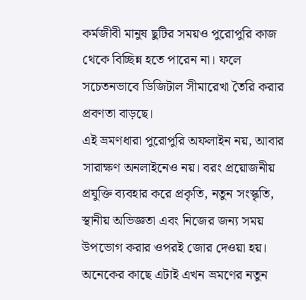কর্মজীবী মানুষ ছুটির সময়ও পুরোপুরি কাজ থেকে বিচ্ছিন্ন হতে পারেন না। ফলে সচেতনভাবে ডিজিটাল সীমারেখা তৈরি করার প্রবণতা বাড়ছে।
এই ভ্রমণধারা পুরোপুরি অফলাইন নয়, আবার সারাক্ষণ অনলাইনেও নয়। বরং প্রয়োজনীয় প্রযুক্তি ব্যবহার করে প্রকৃতি, নতুন সংস্কৃতি, স্থানীয় অভিজ্ঞতা এবং নিজের জন্য সময় উপভোগ করার ওপরই জোর দেওয়া হয়। অনেকের কাছে এটাই এখন ভ্রমণের নতুন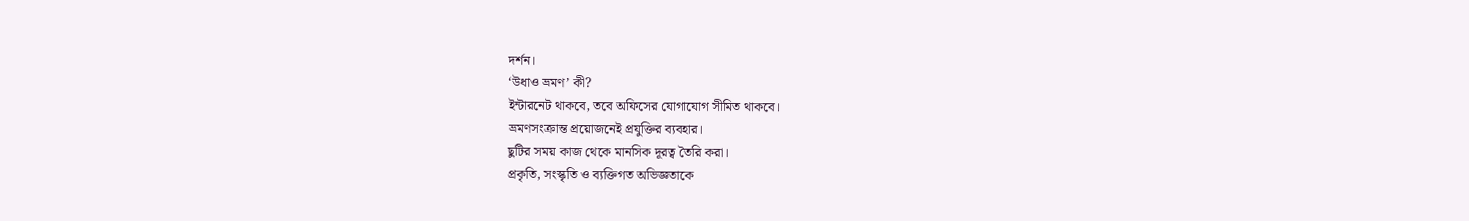দর্শন।
‘উধাও ভ্রমণ’ কী?
ইন্টারনেট থাকবে, তবে অফিসের যোগাযোগ সীমিত থাকবে।
ভ্রমণসংক্রান্ত প্রয়োজনেই প্রযুক্তির ব্যবহার।
ছুটির সময় কাজ থেকে মানসিক দূরত্ব তৈরি করা।
প্রকৃতি, সংস্কৃতি ও ব্যক্তিগত অভিজ্ঞতাকে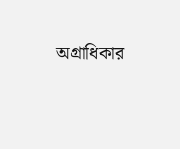অগ্রাধিকার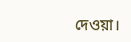দেওয়া।